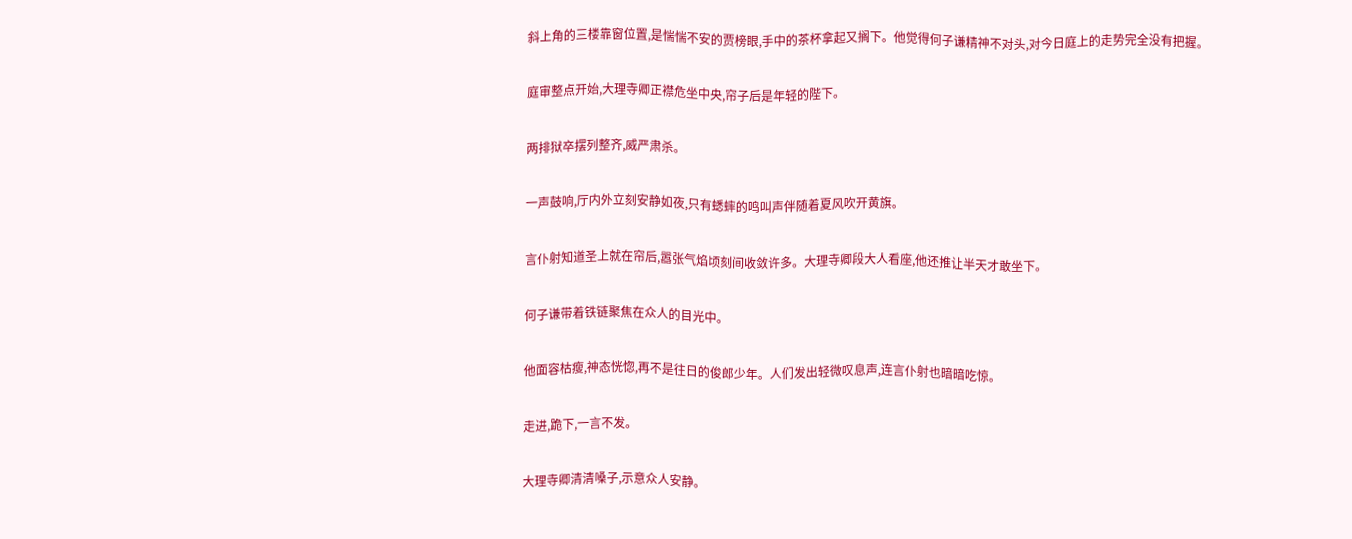斜上角的三楼靠窗位置,是惴惴不安的贾榜眼,手中的茶杯拿起又搁下。他觉得何子谦精神不对头,对今日庭上的走势完全没有把握。

庭审整点开始,大理寺卿正襟危坐中央,帘子后是年轻的陛下。

两排狱卒摆列整齐,威严肃杀。

一声鼓响,厅内外立刻安静如夜,只有蟋蟀的鸣叫声伴随着夏风吹开黄旗。

言仆射知道圣上就在帘后,嚣张气焰顷刻间收敛许多。大理寺卿段大人看座,他还推让半天才敢坐下。

何子谦带着铁链聚焦在众人的目光中。

他面容枯瘦,神态恍惚,再不是往日的俊郎少年。人们发出轻微叹息声,连言仆射也暗暗吃惊。

走进,跪下,一言不发。

大理寺卿清清嗓子,示意众人安静。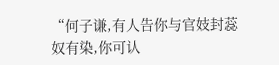“何子谦,有人告你与官妓封蕊奴有染,你可认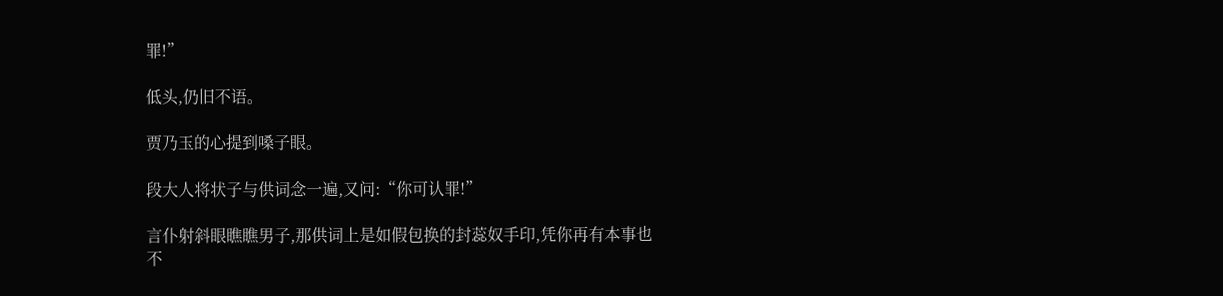罪!”

低头,仍旧不语。

贾乃玉的心提到嗓子眼。

段大人将状子与供词念一遍,又问:“你可认罪!”

言仆射斜眼瞧瞧男子,那供词上是如假包换的封蕊奴手印,凭你再有本事也不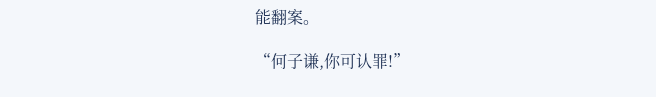能翻案。

“何子谦,你可认罪!”